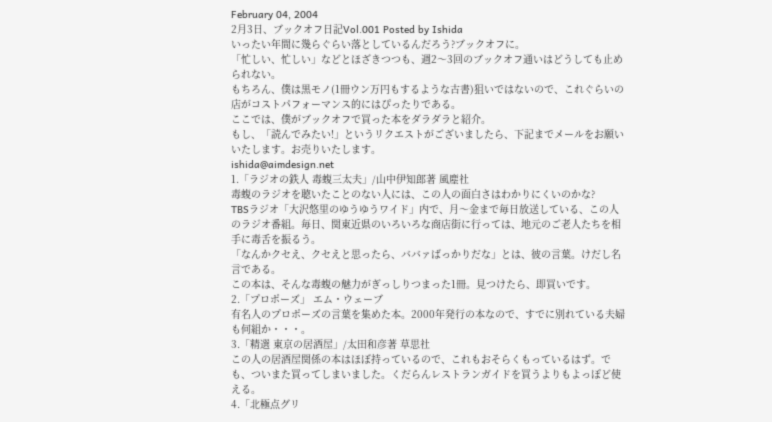February 04, 2004
2月3日、ブックオフ日記Vol.001 Posted by Ishida
いったい年間に幾らぐらい落としているんだろう?ブックオフに。
「忙しい、忙しい」などとほざきつつも、週2〜3回のブックオフ通いはどうしても止められない。
もちろん、僕は黒モノ(1冊ウン万円もするような古書)狙いではないので、これぐらいの店がコストパフォーマンス的にはぴったりである。
ここでは、僕がブックオフで買った本をダラダラと紹介。
もし、「読んでみたい!」というリクエストがございましたら、下記までメールをお願いいたします。お売りいたします。
ishida@aimdesign.net
1.「ラジオの鉄人 毒蝮三太夫」/山中伊知郎著 風塵社
毒蝮のラジオを聴いたことのない人には、この人の面白さはわかりにくいのかな?
TBSラジオ「大沢悠里のゆうゆうワイド」内で、月〜金まで毎日放送している、この人のラジオ番組。毎日、関東近県のいろいろな商店街に行っては、地元のご老人たちを相手に毒舌を振るう。
「なんかクセえ、クセえと思ったら、ババァばっかりだな」とは、彼の言葉。けだし名言である。
この本は、そんな毒蝮の魅力がぎっしりつまった1冊。見つけたら、即買いです。
2.「プロポーズ」 エム・ウェーブ
有名人のプロポーズの言葉を集めた本。2000年発行の本なので、すでに別れている夫婦も何組か・・・。
3.「精選 東京の居酒屋」/太田和彦著 草思社
この人の居酒屋関係の本はほぼ持っているので、これもおそらくもっているはず。でも、ついまた買ってしまいました。くだらんレストランガイドを買うよりもよっぽど使える。
4.「北極点グリ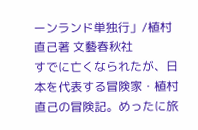ーンランド単独行」/植村直己著 文藝春秋社
すでに亡くなられたが、日本を代表する冒険家・植村直己の冒険記。めったに旅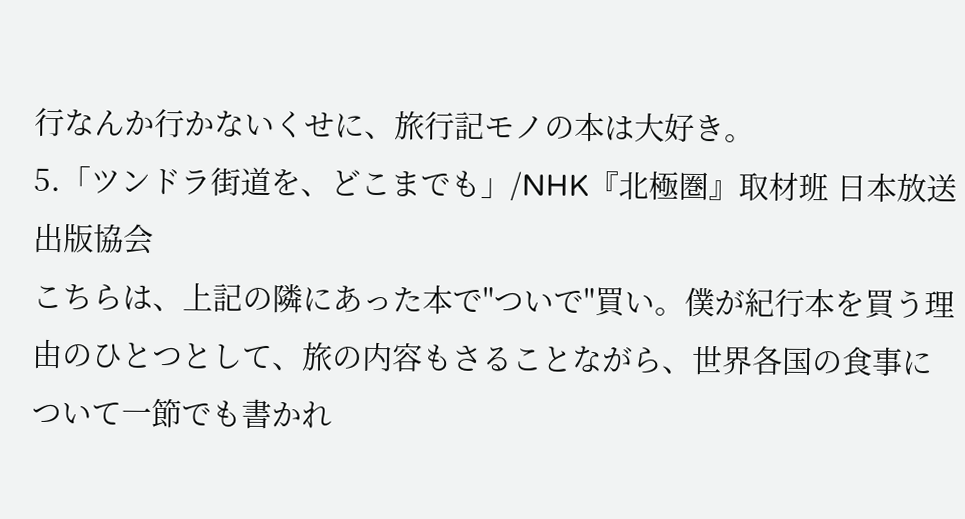行なんか行かないくせに、旅行記モノの本は大好き。
5.「ツンドラ街道を、どこまでも」/NHK『北極圏』取材班 日本放送出版協会
こちらは、上記の隣にあった本で"ついで"買い。僕が紀行本を買う理由のひとつとして、旅の内容もさることながら、世界各国の食事について一節でも書かれ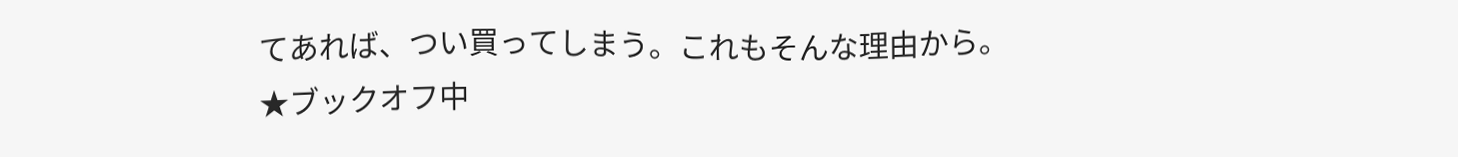てあれば、つい買ってしまう。これもそんな理由から。
★ブックオフ中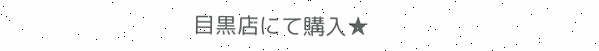目黒店にて購入★